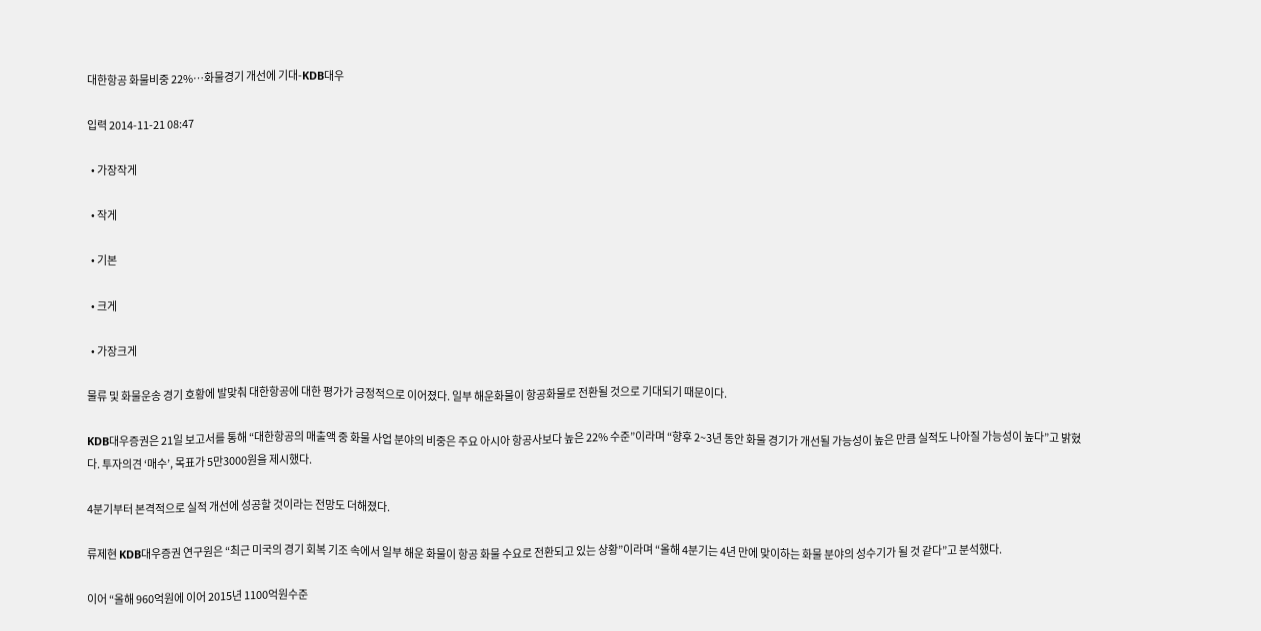대한항공 화물비중 22%…화물경기 개선에 기대-KDB대우

입력 2014-11-21 08:47

  • 가장작게

  • 작게

  • 기본

  • 크게

  • 가장크게

물류 및 화물운송 경기 호황에 발맞춰 대한항공에 대한 평가가 긍정적으로 이어졌다. 일부 해운화물이 항공화물로 전환될 것으로 기대되기 때문이다.

KDB대우증권은 21일 보고서를 통해 “대한항공의 매출액 중 화물 사업 분야의 비중은 주요 아시아 항공사보다 높은 22% 수준”이라며 “향후 2~3년 동안 화물 경기가 개선될 가능성이 높은 만큼 실적도 나아질 가능성이 높다”고 밝혔다. 투자의견 ‘매수’, 목표가 5만3000원을 제시했다.

4분기부터 본격적으로 실적 개선에 성공할 것이라는 전망도 더해졌다.

류제현 KDB대우증권 연구원은 “최근 미국의 경기 회복 기조 속에서 일부 해운 화물이 항공 화물 수요로 전환되고 있는 상황”이라며 “올해 4분기는 4년 만에 맞이하는 화물 분야의 성수기가 될 것 같다”고 분석했다.

이어 “올해 960억원에 이어 2015년 1100억원수준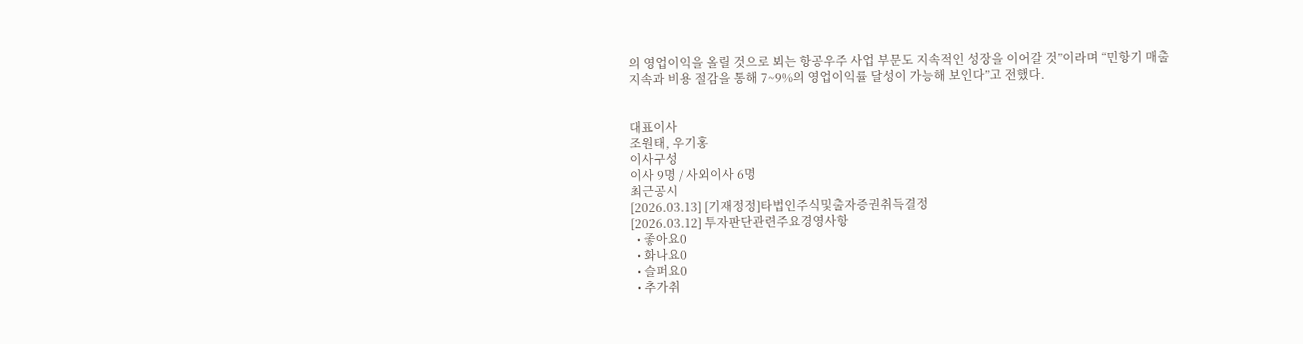의 영업이익을 올릴 것으로 뵈는 항공우주 사업 부문도 지속적인 성장을 이어갈 것”이라며 “민항기 매출 지속과 비용 절감을 통해 7~9%의 영업이익률 달성이 가능해 보인다”고 전했다.


대표이사
조원태, 우기홍
이사구성
이사 9명 / 사외이사 6명
최근공시
[2026.03.13] [기재정정]타법인주식및출자증권취득결정
[2026.03.12] 투자판단관련주요경영사항
  • 좋아요0
  • 화나요0
  • 슬퍼요0
  • 추가취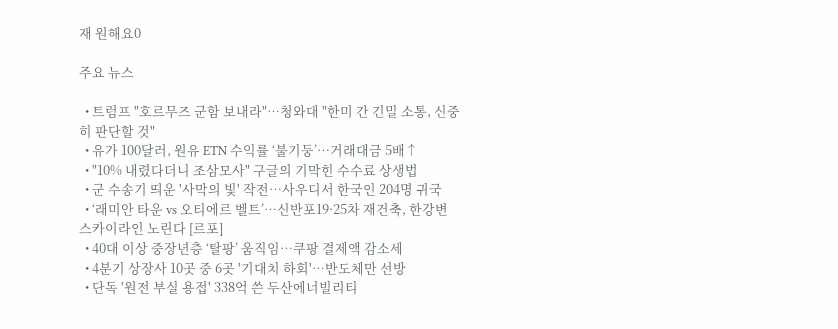재 원해요0

주요 뉴스

  • 트럼프 "호르무즈 군함 보내라"…청와대 "한미 간 긴밀 소통, 신중히 판단할 것"
  • 유가 100달러, 원유 ETN 수익률 ‘불기둥’⋯거래대금 5배↑
  • "10% 내렸다더니 조삼모사" 구글의 기막힌 수수료 상생법
  • 군 수송기 띄운 '사막의 빛' 작전⋯사우디서 한국인 204명 귀국
  • ‘래미안 타운 vs 오티에르 벨트’⋯신반포19·25차 재건축, 한강변 스카이라인 노린다 [르포]
  • 40대 이상 중장년층 ‘탈팡’ 움직임…쿠팡 결제액 감소세
  • 4분기 상장사 10곳 중 6곳 '기대치 하회'…반도체만 선방
  • 단독 '원전 부실 용접' 338억 쓴 두산에너빌리티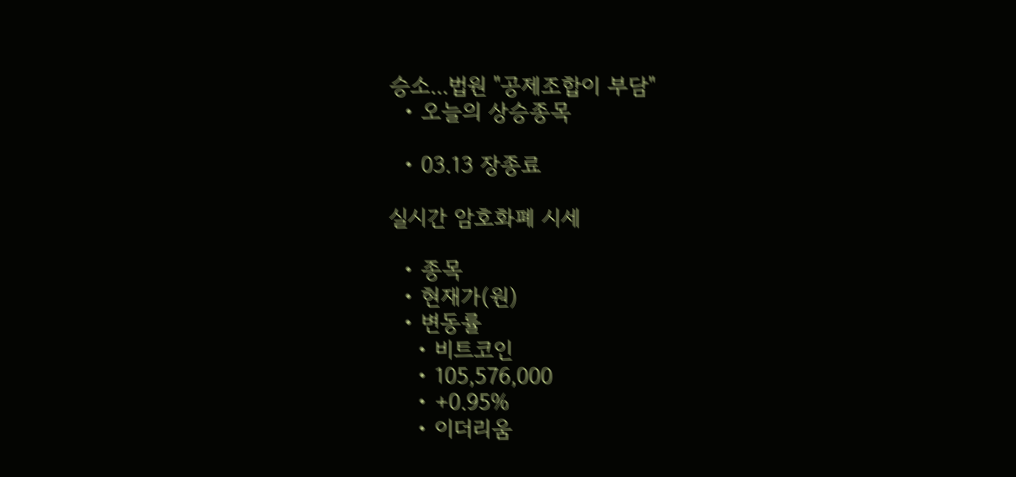승소...법원 "공제조합이 부담"
  • 오늘의 상승종목

  • 03.13 장종료

실시간 암호화폐 시세

  • 종목
  • 현재가(원)
  • 변동률
    • 비트코인
    • 105,576,000
    • +0.95%
    • 이더리움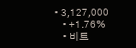• 3,127,000
    • +1.76%
    • 비트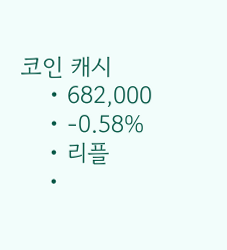코인 캐시
    • 682,000
    • -0.58%
    • 리플
    •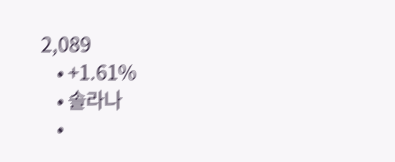2,089
    • +1.61%
    • 솔라나
    •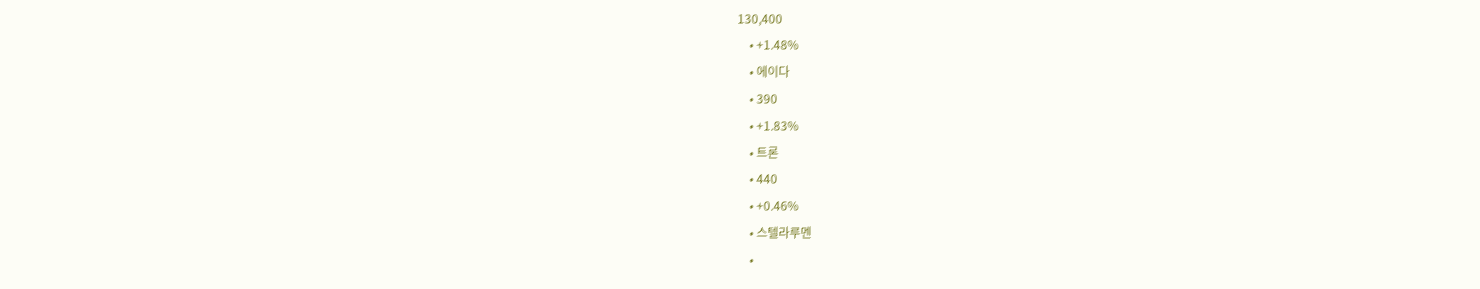130,400
    • +1.48%
    • 에이다
    • 390
    • +1.83%
    • 트론
    • 440
    • +0.46%
    • 스텔라루멘
    •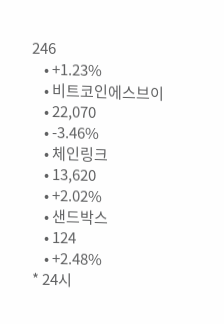246
    • +1.23%
    • 비트코인에스브이
    • 22,070
    • -3.46%
    • 체인링크
    • 13,620
    • +2.02%
    • 샌드박스
    • 124
    • +2.48%
* 24시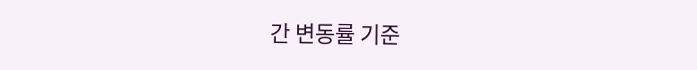간 변동률 기준